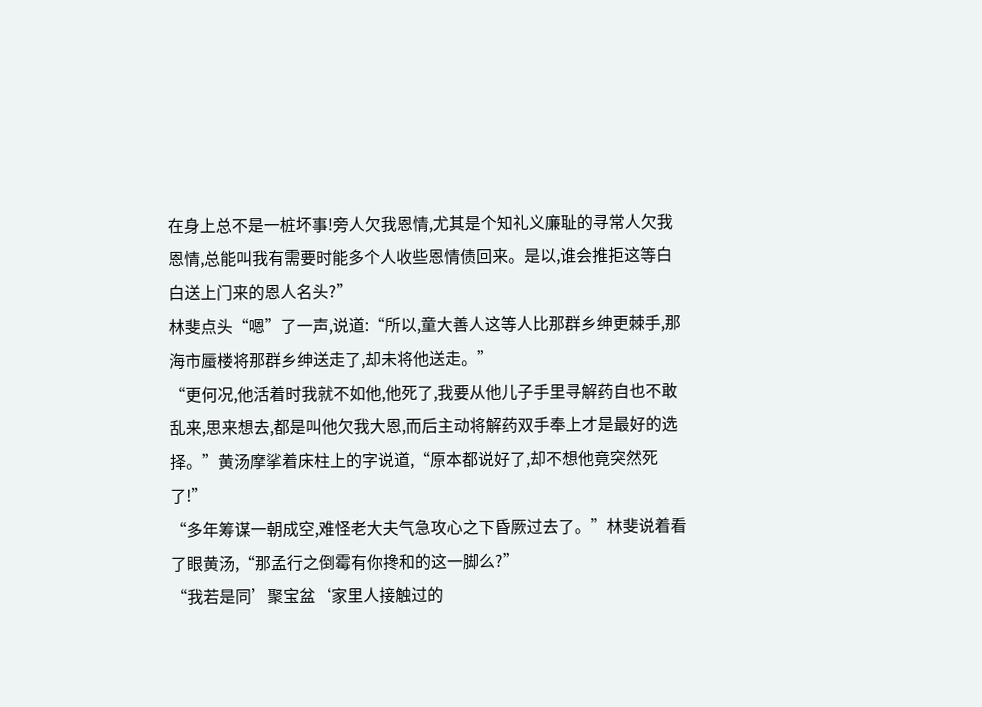在身上总不是一桩坏事!旁人欠我恩情,尤其是个知礼义廉耻的寻常人欠我恩情,总能叫我有需要时能多个人收些恩情债回来。是以,谁会推拒这等白白送上门来的恩人名头?”
林斐点头“嗯”了一声,说道:“所以,童大善人这等人比那群乡绅更棘手,那海市蜃楼将那群乡绅送走了,却未将他送走。”
“更何况,他活着时我就不如他,他死了,我要从他儿子手里寻解药自也不敢乱来,思来想去,都是叫他欠我大恩,而后主动将解药双手奉上才是最好的选择。”黄汤摩挲着床柱上的字说道,“原本都说好了,却不想他竟突然死了!”
“多年筹谋一朝成空,难怪老大夫气急攻心之下昏厥过去了。”林斐说着看了眼黄汤,“那孟行之倒霉有你搀和的这一脚么?”
“我若是同’聚宝盆‘家里人接触过的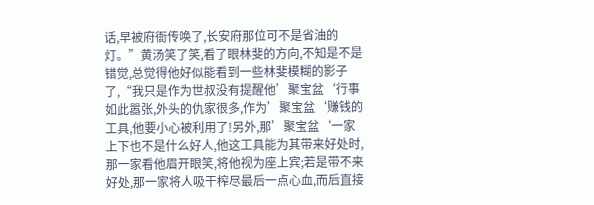话,早被府衙传唤了,长安府那位可不是省油的灯。”黄汤笑了笑,看了眼林斐的方向,不知是不是错觉,总觉得他好似能看到一些林斐模糊的影子了,“我只是作为世叔没有提醒他’聚宝盆‘行事如此嚣张,外头的仇家很多,作为’聚宝盆‘赚钱的工具,他要小心被利用了!另外,那’聚宝盆‘一家上下也不是什么好人,他这工具能为其带来好处时,那一家看他眉开眼笑,将他视为座上宾;若是带不来好处,那一家将人吸干榨尽最后一点心血,而后直接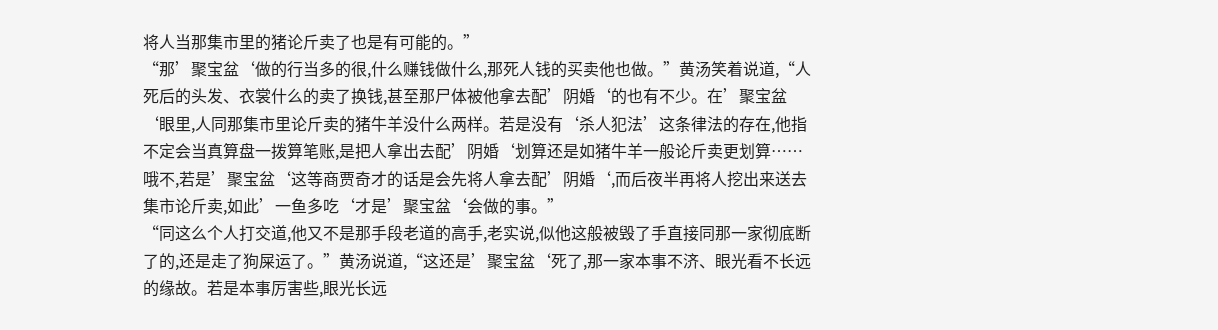将人当那集市里的猪论斤卖了也是有可能的。”
“那’聚宝盆‘做的行当多的很,什么赚钱做什么,那死人钱的买卖他也做。”黄汤笑着说道,“人死后的头发、衣裳什么的卖了换钱,甚至那尸体被他拿去配’阴婚‘的也有不少。在’聚宝盆‘眼里,人同那集市里论斤卖的猪牛羊没什么两样。若是没有‘杀人犯法’这条律法的存在,他指不定会当真算盘一拨算笔账,是把人拿出去配’阴婚‘划算还是如猪牛羊一般论斤卖更划算……哦不,若是’聚宝盆‘这等商贾奇才的话是会先将人拿去配’阴婚‘,而后夜半再将人挖出来送去集市论斤卖,如此’一鱼多吃‘才是’聚宝盆‘会做的事。”
“同这么个人打交道,他又不是那手段老道的高手,老实说,似他这般被毁了手直接同那一家彻底断了的,还是走了狗屎运了。”黄汤说道,“这还是’聚宝盆‘死了,那一家本事不济、眼光看不长远的缘故。若是本事厉害些,眼光长远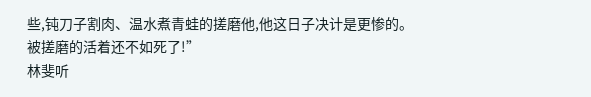些,钝刀子割肉、温水煮青蛙的搓磨他,他这日子决计是更惨的。被搓磨的活着还不如死了!”
林斐听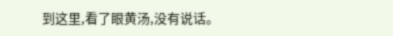到这里,看了眼黄汤,没有说话。